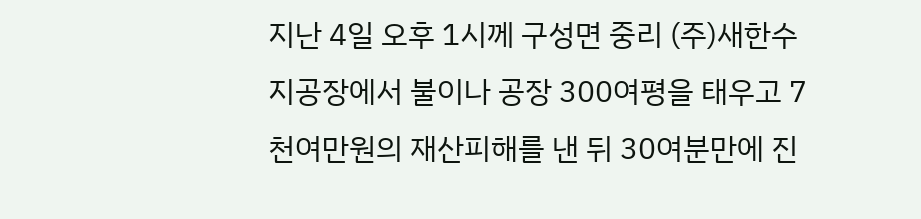지난 4일 오후 1시께 구성면 중리 (주)새한수지공장에서 불이나 공장 300여평을 태우고 7천여만원의 재산피해를 낸 뒤 30여분만에 진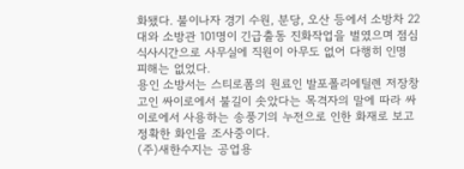화됐다. 불이나자 경기 수원, 분당, 오산 등에서 소방차 22대와 소방관 101명이 긴급출동 진화작업을 벌였으며 점심식사시간으로 사무실에 직원이 아무도 없어 다행히 인명 피해는 없었다.
용인 소방서는 스티로폼의 원료인 발포폴리에틸렌 저장창고인 싸이로에서 불길이 솟았다는 목격자의 말에 따라 싸이로에서 사용하는 송풍기의 누전으로 인한 화재로 보고 정확한 화인을 조사중이다.
(주)새한수지는 공업용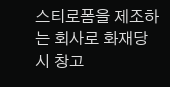스티로폼을 제조하는 회사로 화재당시 창고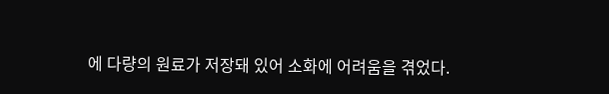에 다량의 원료가 저장돼 있어 소화에 어려움을 겪었다.